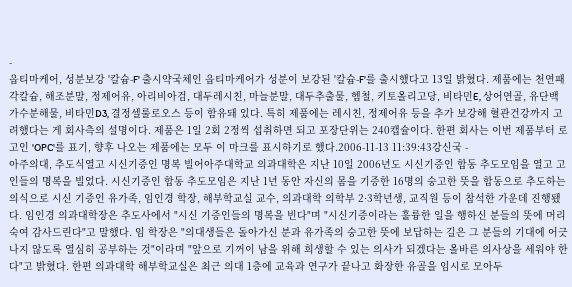-
옵티마케어, 성분보강 '칼슘-F' 출시약국체인 옵티마케어가 성분이 보강된 '칼슘-F'를 출시했다고 13일 밝혔다. 제품에는 천연패각칼슘, 해조분말, 정제어유, 아리비아검, 대두레시친, 마늘분말, 대두추출물, 헴철, 키토올리고당, 비타민E, 상어연골, 유단백가수분해물, 비타민D3, 결정셀룰로오스 등이 함유돼 있다. 특히 제품에는 레시친, 정제어유 등을 추가 보강해 혈관건강까지 고려했다는 게 회사측의 설명이다. 제품은 1일 2회 2정씩 섭취하면 되고 포장단위는 240캡슐이다. 한편 회사는 이번 제품부터 로고인 'OPC'를 표기, 향후 나오는 제품에는 모두 이 마크를 표시하기로 했다.2006-11-13 11:39:43강신국 -
아주의대, 추도식열고 시신기증인 명복 빌어아주대학교 의과대학은 지난 10일 2006년도 시신기증인 합동 추도모임을 열고 고인들의 명복을 빌었다. 시신기증인 합동 추도모임은 지난 1년 동안 자신의 몸을 기증한 16명의 숭고한 뜻을 합동으로 추도하는 의식으로 시신 기증인 유가족, 임인경 학장, 해부학교실 교수, 의과대학 의학부 2·3학년생, 교직원 등이 참석한 가운데 진행됐다. 임인경 의과대학장은 추도사에서 "시신 기증인들의 명복을 빈다"며 "시신기증이라는 훌륭한 일을 행하신 분들의 뜻에 머리 숙여 감사드린다"고 말했다. 임 학장은 "의대생들은 돌아가신 분과 유가족의 숭고한 뜻에 보답하는 길은 그 분들의 기대에 어긋나지 않도록 열심히 공부하는 것"이라며 "앞으로 기꺼이 남을 위해 희생할 수 있는 의사가 되겠다는 올바른 의사상을 세워야 한다"고 밝혔다. 한편 의과대학 해부학교실은 최근 의대 1층에 교육과 연구가 끝나고 화장한 유골을 임시로 모아두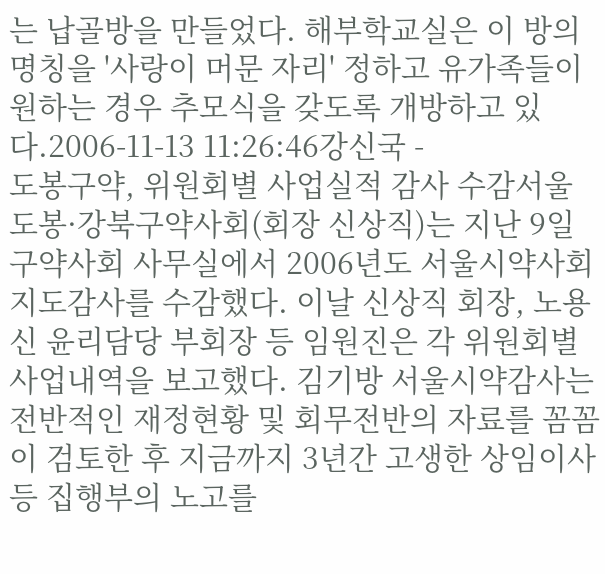는 납골방을 만들었다. 해부학교실은 이 방의 명칭을 '사랑이 머문 자리' 정하고 유가족들이 원하는 경우 추모식을 갖도록 개방하고 있다.2006-11-13 11:26:46강신국 -
도봉구약, 위원회별 사업실적 감사 수감서울 도봉·강북구약사회(회장 신상직)는 지난 9일 구약사회 사무실에서 2006년도 서울시약사회 지도감사를 수감했다. 이날 신상직 회장, 노용신 윤리담당 부회장 등 임원진은 각 위원회별 사업내역을 보고했다. 김기방 서울시약감사는 전반적인 재정현황 및 회무전반의 자료를 꼼꼼이 검토한 후 지금까지 3년간 고생한 상임이사 등 집행부의 노고를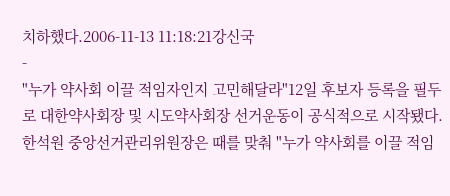치하했다.2006-11-13 11:18:21강신국
-
"누가 약사회 이끌 적임자인지 고민해달라"12일 후보자 등록을 필두로 대한약사회장 및 시도약사회장 선거운동이 공식적으로 시작됐다. 한석원 중앙선거관리위원장은 때를 맞춰 "누가 약사회를 이끌 적임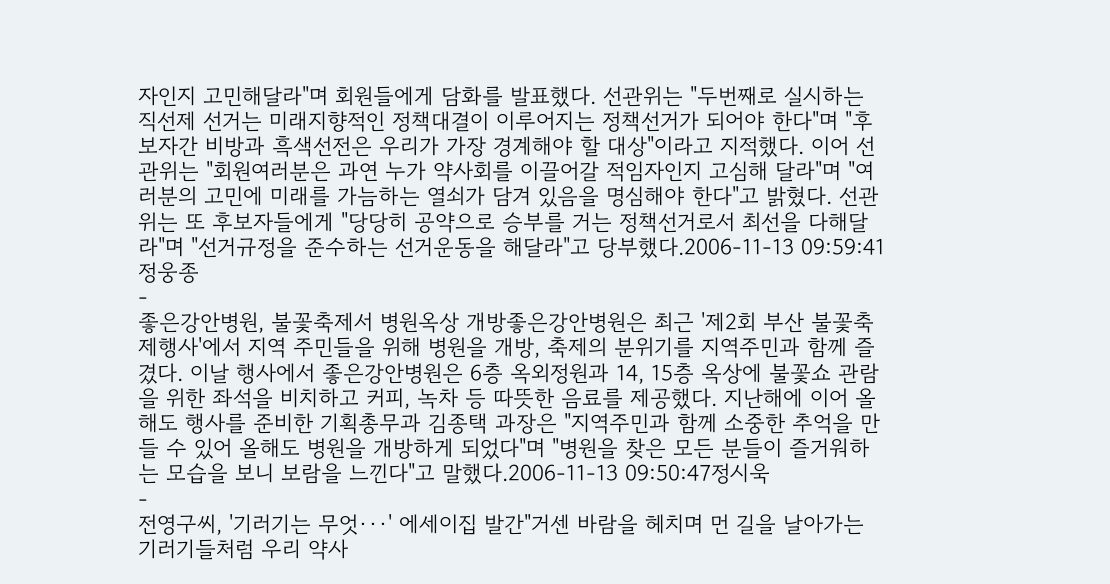자인지 고민해달라"며 회원들에게 담화를 발표했다. 선관위는 "두번째로 실시하는 직선제 선거는 미래지향적인 정책대결이 이루어지는 정책선거가 되어야 한다"며 "후보자간 비방과 흑색선전은 우리가 가장 경계해야 할 대상"이라고 지적했다. 이어 선관위는 "회원여러분은 과연 누가 약사회를 이끌어갈 적임자인지 고심해 달라"며 "여러분의 고민에 미래를 가늠하는 열쇠가 담겨 있음을 명심해야 한다"고 밝혔다. 선관위는 또 후보자들에게 "당당히 공약으로 승부를 거는 정책선거로서 최선을 다해달라"며 "선거규정을 준수하는 선거운동을 해달라"고 당부했다.2006-11-13 09:59:41정웅종
-
좋은강안병원, 불꽃축제서 병원옥상 개방좋은강안병원은 최근 '제2회 부산 불꽃축제행사'에서 지역 주민들을 위해 병원을 개방, 축제의 분위기를 지역주민과 함께 즐겼다. 이날 행사에서 좋은강안병원은 6층 옥외정원과 14, 15층 옥상에 불꽃쇼 관람을 위한 좌석을 비치하고 커피, 녹차 등 따뜻한 음료를 제공했다. 지난해에 이어 올해도 행사를 준비한 기획총무과 김종택 과장은 "지역주민과 함께 소중한 추억을 만들 수 있어 올해도 병원을 개방하게 되었다"며 "병원을 찾은 모든 분들이 즐거워하는 모습을 보니 보람을 느낀다"고 말했다.2006-11-13 09:50:47정시욱
-
전영구씨, '기러기는 무엇···' 에세이집 발간"거센 바람을 헤치며 먼 길을 날아가는 기러기들처럼 우리 약사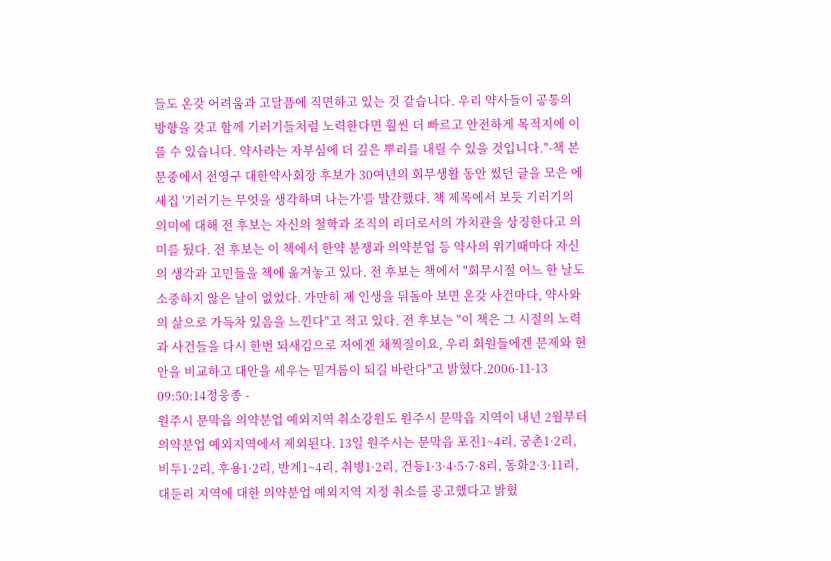들도 온갖 어려움과 고달픔에 직면하고 있는 것 같습니다. 우리 약사들이 공통의 방향을 갖고 함께 기러기들처럼 노력한다면 훨씬 더 빠르고 안전하게 목적지에 이를 수 있습니다. 약사라는 자부심에 더 깊은 뿌리를 내릴 수 있을 것입니다."-책 본문중에서 전영구 대한약사회장 후보가 30여년의 회무생활 동안 썼던 글을 모은 에세집 '기러기는 무엇을 생각하며 나는가'를 발간했다. 책 제목에서 보듯 기러기의 의미에 대해 전 후보는 자신의 철학과 조직의 리더로서의 가치관을 상징한다고 의미를 뒀다. 전 후보는 이 책에서 한약 분쟁과 의약분업 등 약사의 위기때마다 자신의 생각과 고민들을 책에 옮겨놓고 있다. 전 후보는 책에서 "회무시절 어느 한 날도 소중하지 않은 날이 없었다. 가만히 제 인생을 뒤돌아 보면 온갖 사건마다, 약사와의 삶으로 가득차 있음을 느낀다"고 적고 있다. 전 후보는 "이 책은 그 시절의 노력과 사건들을 다시 한번 되새김으로 저에겐 채찍질이요, 우리 회원들에겐 문제와 현안을 비교하고 대안을 세우는 밑거름이 되길 바란다"고 밝혔다.2006-11-13 09:50:14정웅종 -
원주시 문막읍 의약분업 예외지역 취소강원도 원주시 문막읍 지역이 내년 2월부터 의약분업 예외지역에서 제외된다. 13일 원주시는 문막읍 포진1~4리, 궁촌1·2리, 비두1·2리, 후용1·2리, 반계1~4리, 취병1·2리, 건등1·3·4·5·7·8리, 동화2·3·11리, 대둔리 지역에 대한 의약분업 예외지역 지정 취소를 공고했다고 밝혔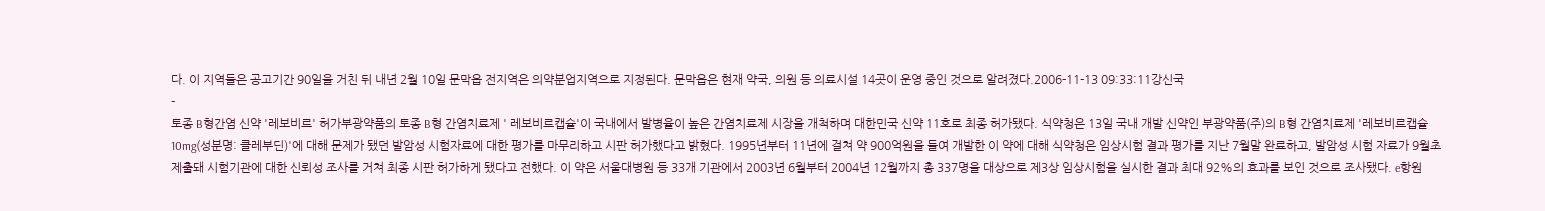다. 이 지역들은 공고기간 90일을 거친 뒤 내년 2월 10일 문막읍 전지역은 의약분업지역으로 지정된다. 문막읍은 현재 약국, 의원 등 의료시설 14곳이 운영 중인 것으로 알려졌다.2006-11-13 09:33:11강신국
-
토종 B형간염 신약 '레보비르' 허가부광약품의 토종 B형 간염치료제 ' 레보비르캡슐'이 국내에서 발병율이 높은 간염치료제 시장을 개척하며 대한민국 신약 11호로 최종 허가됐다. 식약청은 13일 국내 개발 신약인 부광약품(주)의 B형 간염치료제 '레보비르캡슐10mg(성분명: 클레부딘)'에 대해 문제가 됐던 발암성 시험자료에 대한 평가를 마무리하고 시판 허가했다고 밝혔다. 1995년부터 11년에 걸쳐 약 900억원을 들여 개발한 이 약에 대해 식약청은 임상시험 결과 평가를 지난 7월말 완료하고, 발암성 시험 자료가 9월초 제출돼 시험기관에 대한 신뢰성 조사를 거쳐 최종 시판 허가하게 됐다고 전했다. 이 약은 서울대병원 등 33개 기관에서 2003년 6월부터 2004년 12월까지 총 337명을 대상으로 제3상 임상시험을 실시한 결과 최대 92%의 효과를 보인 것으로 조사됐다. e항원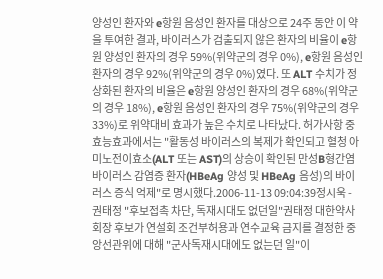양성인 환자와 e항원 음성인 환자를 대상으로 24주 동안 이 약을 투여한 결과, 바이러스가 검출되지 않은 환자의 비율이 e항원 양성인 환자의 경우 59%(위약군의 경우 0%), e항원 음성인 환자의 경우 92%(위약군의 경우 0%)였다. 또 ALT 수치가 정상화된 환자의 비율은 e항원 양성인 환자의 경우 68%(위약군의 경우 18%), e항원 음성인 환자의 경우 75%(위약군의 경우 33%)로 위약대비 효과가 높은 수치로 나타났다. 허가사항 중 효능효과에서는 "활동성 바이러스의 복제가 확인되고 혈청 아미노전이효소(ALT 또는 AST)의 상승이 확인된 만성B형간염 바이러스 감염증 환자(HBeAg 양성 및 HBeAg 음성)의 바이러스 증식 억제"로 명시했다.2006-11-13 09:04:39정시욱 -
권태정 "후보접촉 차단, 독재시대도 없던일"권태정 대한약사회장 후보가 연설회 조건부허용과 연수교육 금지를 결정한 중앙선관위에 대해 "군사독재시대에도 없는던 일"이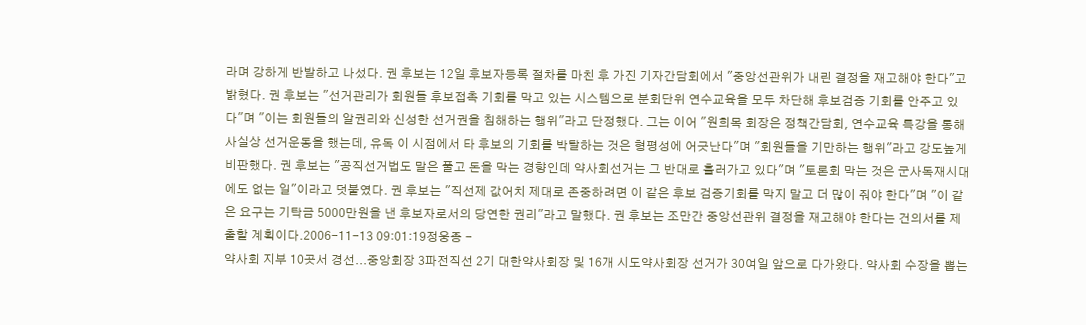라며 강하게 반발하고 나섰다. 권 후보는 12일 후보자등록 절차를 마친 후 가진 기자간담회에서 "중앙선관위가 내린 결정을 재고해야 한다"고 밝혔다. 권 후보는 "선거관리가 회원들 후보접촉 기회를 막고 있는 시스템으로 분회단위 연수교육을 모두 차단해 후보검증 기회를 안주고 있다"며 "이는 회원들의 알권리와 신성한 선거권을 침해하는 행위"라고 단정했다. 그는 이어 "원희목 회장은 정책간담회, 연수교육 특강을 통해 사실상 선거운동을 했는데, 유독 이 시점에서 타 후보의 기회를 박탈하는 것은 형평성에 어긋난다"며 "회원들을 기만하는 행위"라고 강도높게 비판했다. 권 후보는 "공직선거법도 말은 풀고 돈을 막는 경향인데 약사회선거는 그 반대로 흘러가고 있다"며 "토론회 막는 것은 군사독재시대에도 없는 일"이라고 덧붙였다. 권 후보는 "직선제 값어치 제대로 존중하려면 이 같은 후보 검증기회를 막지 말고 더 많이 줘야 한다"며 "이 같은 요구는 기탁금 5000만원을 낸 후보자로서의 당연한 권리"라고 말했다. 권 후보는 조만간 중앙선관위 결정을 재고해야 한다는 건의서를 제출할 계획이다.2006-11-13 09:01:19정웅종 -
약사회 지부 10곳서 경선...중앙회장 3파전직선 2기 대한약사회장 및 16개 시도약사회장 선거가 30여일 앞으로 다가왔다. 약사회 수장을 뽑는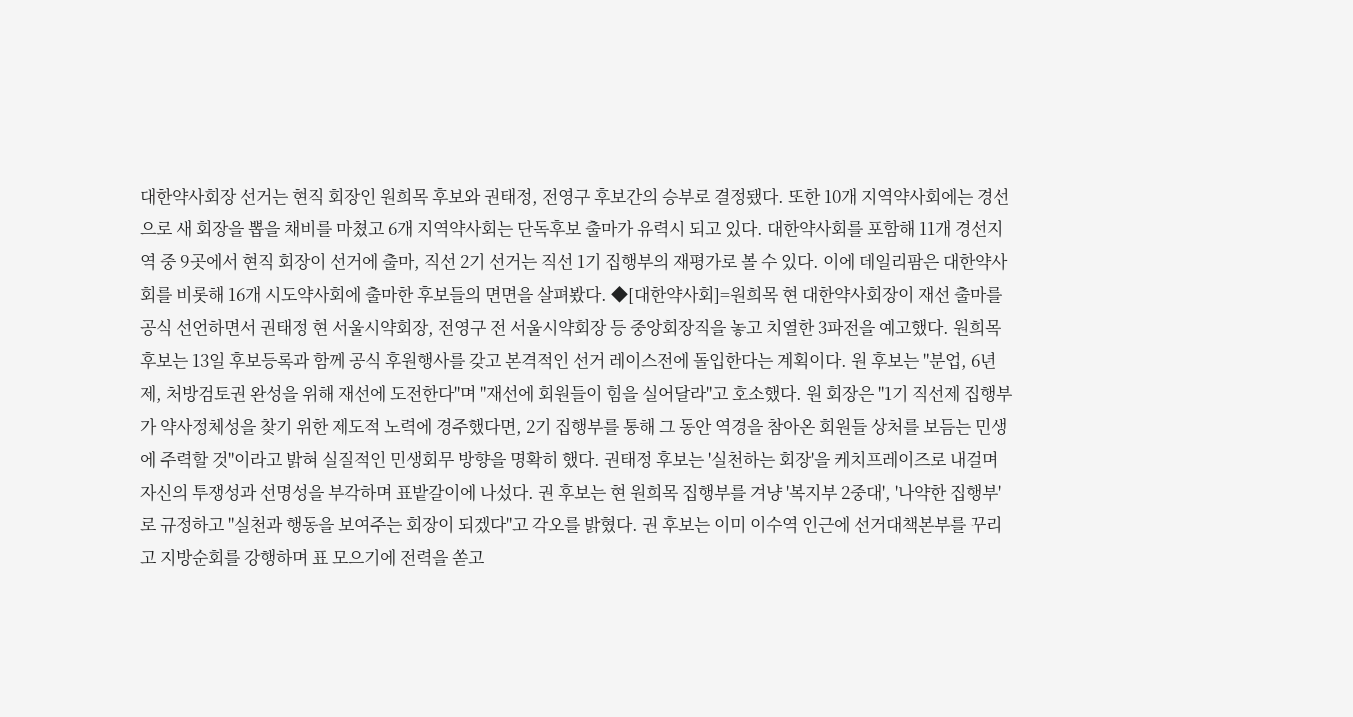대한약사회장 선거는 현직 회장인 원희목 후보와 권태정, 전영구 후보간의 승부로 결정됐다. 또한 10개 지역약사회에는 경선으로 새 회장을 뽑을 채비를 마쳤고 6개 지역약사회는 단독후보 출마가 유력시 되고 있다. 대한약사회를 포함해 11개 경선지역 중 9곳에서 현직 회장이 선거에 출마, 직선 2기 선거는 직선 1기 집행부의 재평가로 볼 수 있다. 이에 데일리팜은 대한약사회를 비롯해 16개 시도약사회에 출마한 후보들의 면면을 살펴봤다. ◆[대한약사회]=원희목 현 대한약사회장이 재선 출마를 공식 선언하면서 권태정 현 서울시약회장, 전영구 전 서울시약회장 등 중앙회장직을 놓고 치열한 3파전을 예고했다. 원희목 후보는 13일 후보등록과 함께 공식 후원행사를 갖고 본격적인 선거 레이스전에 돌입한다는 계획이다. 원 후보는 "분업, 6년제, 처방검토권 완성을 위해 재선에 도전한다"며 "재선에 회원들이 힘을 실어달라"고 호소했다. 원 회장은 "1기 직선제 집행부가 약사정체성을 찾기 위한 제도적 노력에 경주했다면, 2기 집행부를 통해 그 동안 역경을 참아온 회원들 상처를 보듬는 민생에 주력할 것"이라고 밝혀 실질적인 민생회무 방향을 명확히 했다. 권태정 후보는 '실천하는 회장'을 케치프레이즈로 내걸며 자신의 투쟁성과 선명성을 부각하며 표밭갈이에 나섰다. 권 후보는 현 원희목 집행부를 겨냥 '복지부 2중대', '나약한 집행부'로 규정하고 "실천과 행동을 보여주는 회장이 되겠다"고 각오를 밝혔다. 권 후보는 이미 이수역 인근에 선거대책본부를 꾸리고 지방순회를 강행하며 표 모으기에 전력을 쏟고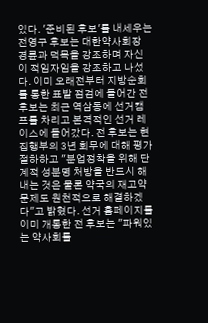있다. '준비된 후보'를 내세우는 전영구 후보는 대한약사회장 경륜과 덕목을 강조하며 자신이 적임자임을 강조하고 나섰다. 이미 오래전부터 지방순회를 통한 표밭 점검에 들어간 전 후보는 최근 역삼동에 선거캠프를 차리고 본격적인 선거 레이스에 들어갔다. 전 후보는 현 집행부의 3년 회무에 대해 평가절하하고 "분업정착을 위해 단계적 성분명 처방을 반드시 해내는 것은 물론 약국의 재고약 문제도 원천적으로 해결하겠다"고 밝혔다. 선거 홈페이지를 이미 개통한 전 후보는 "파워있는 약사회를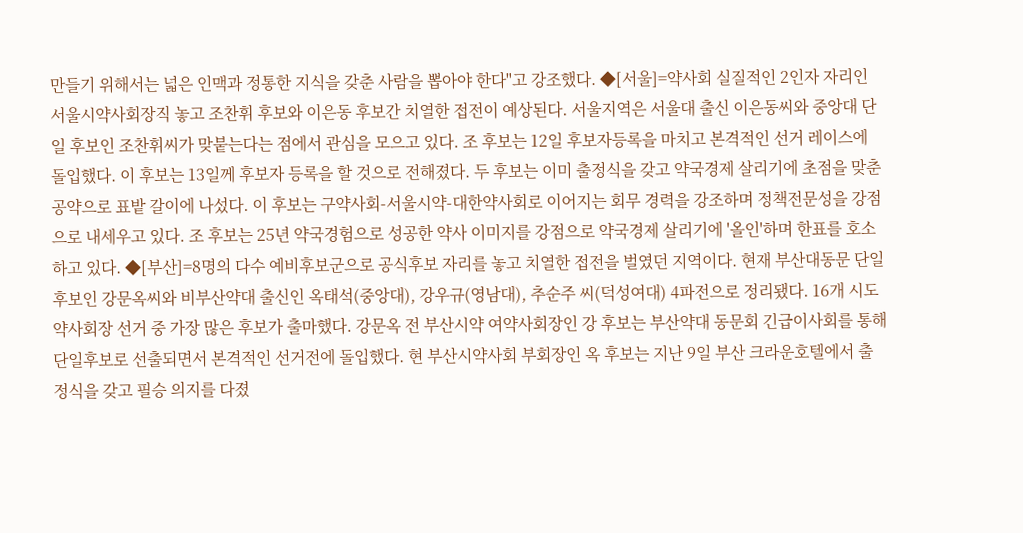만들기 위해서는 넓은 인맥과 정통한 지식을 갖춘 사람을 뽑아야 한다"고 강조했다. ◆[서울]=약사회 실질적인 2인자 자리인 서울시약사회장직 놓고 조찬휘 후보와 이은동 후보간 치열한 접전이 예상된다. 서울지역은 서울대 출신 이은동씨와 중앙대 단일 후보인 조찬휘씨가 맞붙는다는 점에서 관심을 모으고 있다. 조 후보는 12일 후보자등록을 마치고 본격적인 선거 레이스에 돌입했다. 이 후보는 13일께 후보자 등록을 할 것으로 전해졌다. 두 후보는 이미 출정식을 갖고 약국경제 살리기에 초점을 맞춘 공약으로 표밭 갈이에 나섰다. 이 후보는 구약사회-서울시약-대한약사회로 이어지는 회무 경력을 강조하며 정책전문성을 강점으로 내세우고 있다. 조 후보는 25년 약국경험으로 성공한 약사 이미지를 강점으로 약국경제 살리기에 '올인'하며 한표를 호소하고 있다. ◆[부산]=8명의 다수 예비후보군으로 공식후보 자리를 놓고 치열한 접전을 벌였던 지역이다. 현재 부산대동문 단일후보인 강문옥씨와 비부산약대 출신인 옥태석(중앙대), 강우규(영남대), 추순주 씨(덕성여대) 4파전으로 정리됐다. 16개 시도약사회장 선거 중 가장 많은 후보가 출마했다. 강문옥 전 부산시약 여약사회장인 강 후보는 부산약대 동문회 긴급이사회를 통해 단일후보로 선출되면서 본격적인 선거전에 돌입했다. 현 부산시약사회 부회장인 옥 후보는 지난 9일 부산 크라운호텔에서 출정식을 갖고 필승 의지를 다졌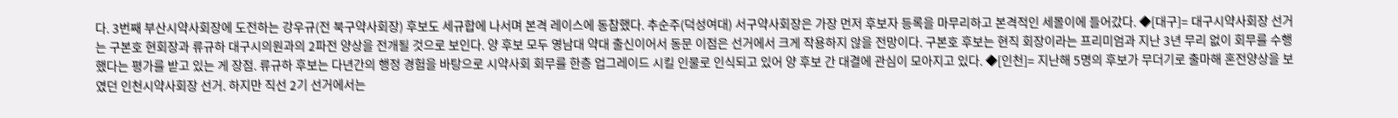다. 3번째 부산시약사회장에 도전하는 강우규(전 북구약사회장) 후보도 세규합에 나서며 본격 레이스에 동참했다. 추순주(덕성여대) 서구약사회장은 가장 먼저 후보자 등록을 마무리하고 본격적인 세몰이에 들어갔다. ◆[대구]= 대구시약사회장 선거는 구본호 현회장과 류규하 대구시의원과의 2파전 양상을 전개될 것으로 보인다. 양 후보 모두 영남대 약대 출신이어서 동문 이점은 선거에서 크게 작용하지 않을 전망이다. 구본호 후보는 현직 회장이라는 프리미엄과 지난 3년 무리 없이 회무를 수행했다는 평가를 받고 있는 게 장점. 류규하 후보는 다년간의 행정 경험을 바탕으로 시약사회 회무를 한층 업그레이드 시킬 인물로 인식되고 있어 양 후보 간 대결에 관심이 모아지고 있다. ◆[인천]= 지난해 5명의 후보가 무더기로 출마해 혼전양상을 보였던 인천시약사회장 선거. 하지만 직선 2기 선거에서는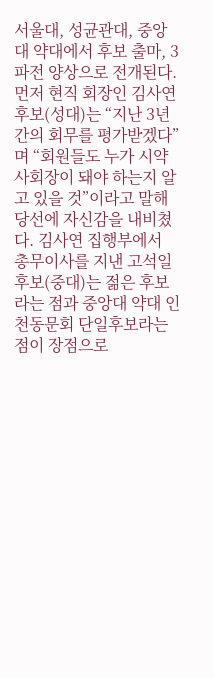서울대, 성균관대, 중앙대 약대에서 후보 출마, 3파전 양상으로 전개된다. 먼저 현직 회장인 김사연 후보(성대)는 “지난 3년간의 회무를 평가받겠다”며 “회원들도 누가 시약사회장이 돼야 하는지 알고 있을 것”이라고 말해 당선에 자신감을 내비쳤다. 김사연 집행부에서 총무이사를 지낸 고석일 후보(중대)는 젊은 후보라는 점과 중앙대 약대 인천동문회 단일후보라는 점이 장점으로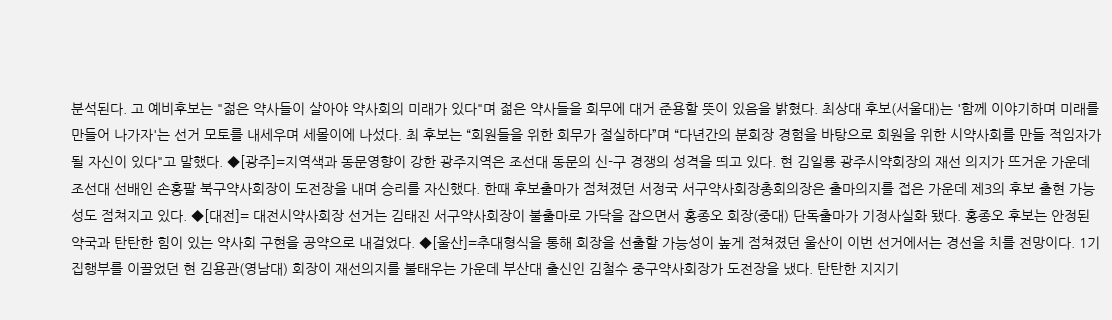분석된다. 고 예비후보는 "젊은 약사들이 살아야 약사회의 미래가 있다"며 젊은 약사들을 회무에 대거 준용할 뜻이 있음을 밝혔다. 최상대 후보(서울대)는 '함께 이야기하며 미래를 만들어 나가자'는 선거 모토를 내세우며 세몰이에 나섰다. 최 후보는 “회원들을 위한 회무가 절실하다”며 “다년간의 분회장 경험을 바탕으로 회원을 위한 시약사회를 만들 적임자가 될 자신이 있다"고 말했다. ◆[광주]=지역색과 동문영향이 강한 광주지역은 조선대 동문의 신-구 경쟁의 성격을 띄고 있다. 현 김일룡 광주시약회장의 재선 의지가 뜨거운 가운데 조선대 선배인 손홍팔 북구약사회장이 도전장을 내며 승리를 자신했다. 한때 후보출마가 점쳐졌던 서정국 서구약사회장총회의장은 출마의지를 접은 가운데 제3의 후보 출현 가능성도 점쳐지고 있다. ◆[대전]= 대전시약사회장 선거는 김태진 서구약사회장이 불출마로 가닥을 잡으면서 홍종오 회장(중대) 단독출마가 기정사실화 됐다. 홍종오 후보는 안정된 약국과 탄탄한 힘이 있는 약사회 구현을 공약으로 내걸었다. ◆[울산]=추대형식을 통해 회장을 선출할 가능성이 높게 점쳐졌던 울산이 이번 선거에서는 경선을 치를 전망이다. 1기 집행부를 이끌었던 현 김용관(영남대) 회장이 재선의지를 불태우는 가운데 부산대 출신인 김철수 중구약사회장가 도전장을 냈다. 탄탄한 지지기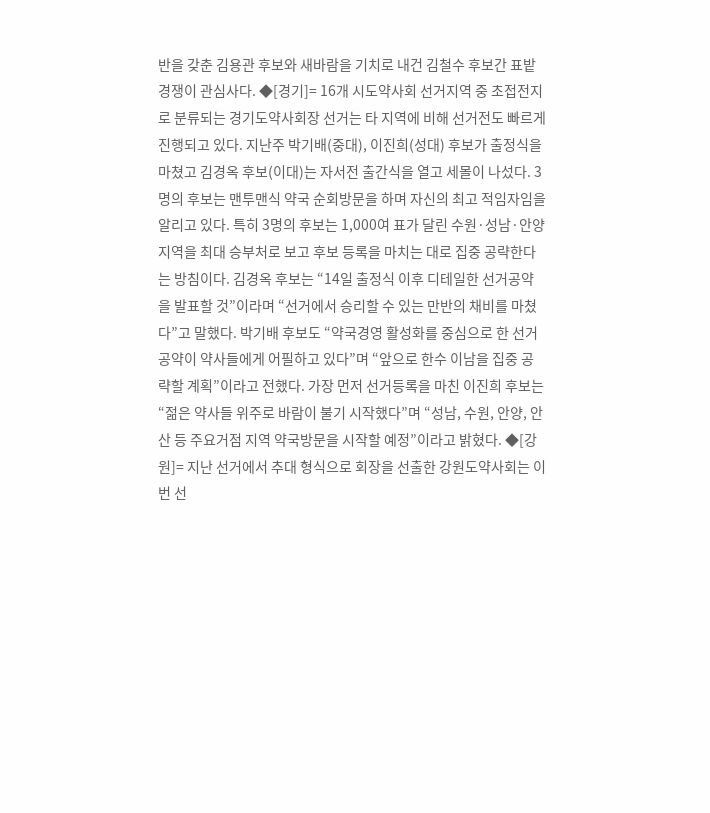반을 갖춘 김용관 후보와 새바람을 기치로 내건 김철수 후보간 표밭 경쟁이 관심사다. ◆[경기]= 16개 시도약사회 선거지역 중 초접전지로 분류되는 경기도약사회장 선거는 타 지역에 비해 선거전도 빠르게 진행되고 있다. 지난주 박기배(중대), 이진희(성대) 후보가 출정식을 마쳤고 김경옥 후보(이대)는 자서전 출간식을 열고 세몰이 나섰다. 3명의 후보는 맨투맨식 약국 순회방문을 하며 자신의 최고 적임자임을 알리고 있다. 특히 3명의 후보는 1,000여 표가 달린 수원·성남·안양지역을 최대 승부처로 보고 후보 등록을 마치는 대로 집중 공략한다는 방침이다. 김경옥 후보는 “14일 출정식 이후 디테일한 선거공약을 발표할 것”이라며 “선거에서 승리할 수 있는 만반의 채비를 마쳤다”고 말했다. 박기배 후보도 “약국경영 활성화를 중심으로 한 선거공약이 약사들에게 어필하고 있다”며 “앞으로 한수 이남을 집중 공략할 계획”이라고 전했다. 가장 먼저 선거등록을 마친 이진희 후보는 “젊은 약사들 위주로 바람이 불기 시작했다”며 “성남, 수원, 안양, 안산 등 주요거점 지역 약국방문을 시작할 예정”이라고 밝혔다. ◆[강원]= 지난 선거에서 추대 형식으로 회장을 선출한 강원도약사회는 이번 선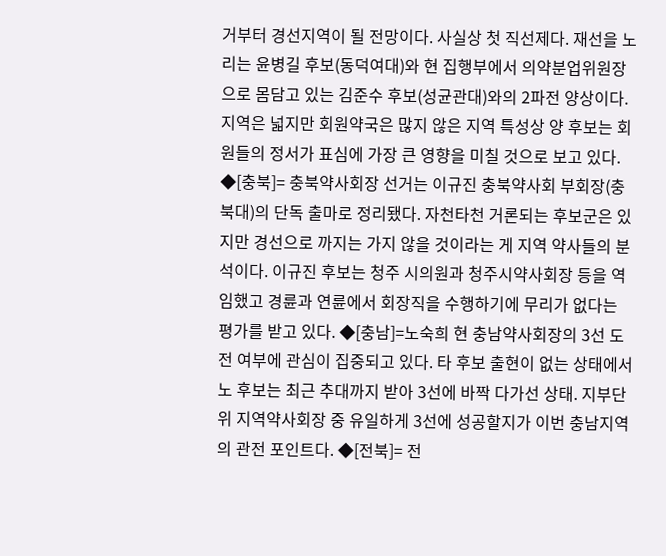거부터 경선지역이 될 전망이다. 사실상 첫 직선제다. 재선을 노리는 윤병길 후보(동덕여대)와 현 집행부에서 의약분업위원장으로 몸담고 있는 김준수 후보(성균관대)와의 2파전 양상이다. 지역은 넓지만 회원약국은 많지 않은 지역 특성상 양 후보는 회원들의 정서가 표심에 가장 큰 영향을 미칠 것으로 보고 있다. ◆[충북]= 충북약사회장 선거는 이규진 충북약사회 부회장(충북대)의 단독 출마로 정리됐다. 자천타천 거론되는 후보군은 있지만 경선으로 까지는 가지 않을 것이라는 게 지역 약사들의 분석이다. 이규진 후보는 청주 시의원과 청주시약사회장 등을 역임했고 경륜과 연륜에서 회장직을 수행하기에 무리가 없다는 평가를 받고 있다. ◆[충남]=노숙희 현 충남약사회장의 3선 도전 여부에 관심이 집중되고 있다. 타 후보 출현이 없는 상태에서 노 후보는 최근 추대까지 받아 3선에 바짝 다가선 상태. 지부단위 지역약사회장 중 유일하게 3선에 성공할지가 이번 충남지역의 관전 포인트다. ◆[전북]= 전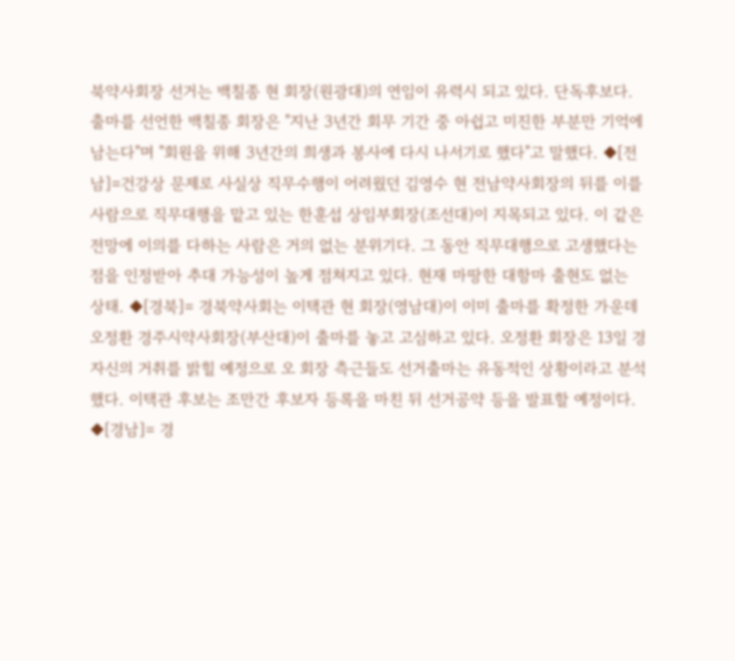북약사회장 선거는 백칠종 현 회장(원광대)의 연임이 유력시 되고 있다. 단독후보다. 출마를 선언한 백칠종 회장은 "지난 3년간 회무 기간 중 아쉽고 미진한 부분만 기억에 남는다"며 "회원을 위해 3년간의 희생과 봉사에 다시 나서기로 했다"고 말했다. ◆[전남]=건강상 문제로 사실상 직무수행이 어려웠던 김영수 현 전남약사회장의 뒤를 이를 사람으로 직무대행을 맡고 있는 한훈섭 상임부회장(조선대)이 지목되고 있다. 이 같은 전망에 이의를 다하는 사람은 거의 없는 분위기다. 그 동안 직무대행으로 고생했다는 점을 인정받아 추대 가능성이 높게 점쳐지고 있다. 현재 마땅한 대항마 출현도 없는 상태. ◆[경북]= 경북약사회는 이택관 현 회장(영남대)이 이미 출마를 확정한 가운데 오정환 경주시약사회장(부산대)이 출마를 놓고 고심하고 있다. 오정환 회장은 13일 경 자신의 거취를 밝힐 예정으로 오 회장 측근들도 선거출마는 유동적인 상황이라고 분석했다. 이택관 후보는 조만간 후보자 등록을 마친 뒤 선거공약 등을 발표할 예정이다. ◆[경남]= 경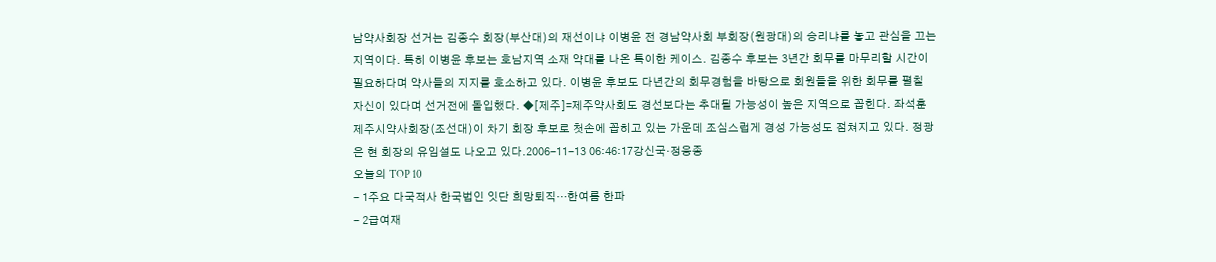남약사회장 선거는 김종수 회장(부산대)의 재선이냐 이병윤 전 경남약사회 부회장(원광대)의 승리냐를 놓고 관심을 끄는 지역이다. 특히 이병윤 후보는 호남지역 소재 약대를 나온 특이한 케이스. 김종수 후보는 3년간 회무를 마무리할 시간이 필요하다며 약사들의 지지를 호소하고 있다. 이병윤 후보도 다년간의 회무경험을 바탕으로 회원들을 위한 회무를 펼칠 자신이 있다며 선거전에 돌입했다. ◆[제주]=제주약사회도 경선보다는 추대될 가능성이 높은 지역으로 꼽힌다. 좌석훈 제주시약사회장(조선대)이 차기 회장 후보로 첫손에 꼽히고 있는 가운데 조심스럽게 경성 가능성도 점쳐지고 있다. 정광은 현 회장의 유임설도 나오고 있다.2006-11-13 06:46:17강신국·정웅종
오늘의 TOP 10
- 1주요 다국적사 한국법인 잇단 희망퇴직…한여름 한파
- 2급여재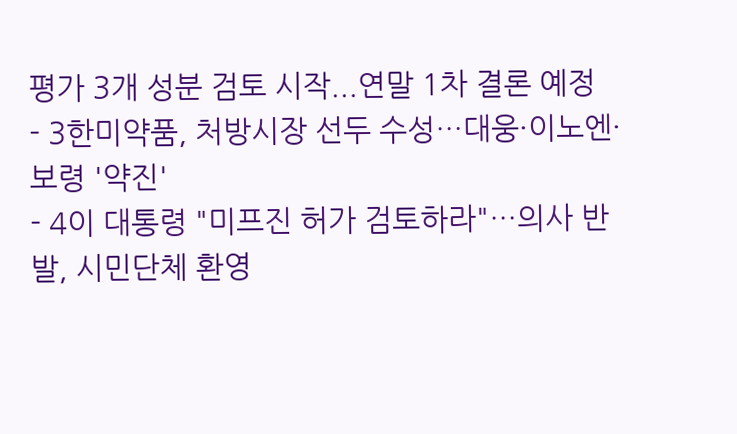평가 3개 성분 검토 시작...연말 1차 결론 예정
- 3한미약품, 처방시장 선두 수성…대웅·이노엔·보령 '약진'
- 4이 대통령 "미프진 허가 검토하라"…의사 반발, 시민단체 환영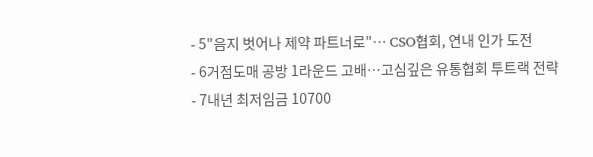- 5"음지 벗어나 제약 파트너로"… CSO협회, 연내 인가 도전
- 6거점도매 공방 1라운드 고배…고심깊은 유통협회 투트랙 전략
- 7내년 최저임금 10700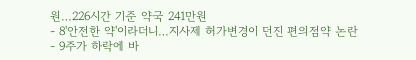원…226시간 기준 약국 241만원
- 8'안전한 약'이라더니…지사제 허가변경이 던진 편의점약 논란
- 9주가 하락에 바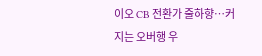이오 CB 전환가 줄하향…커지는 오버행 우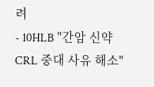려
- 10HLB "간암 신약 CRL 중대 사유 해소"